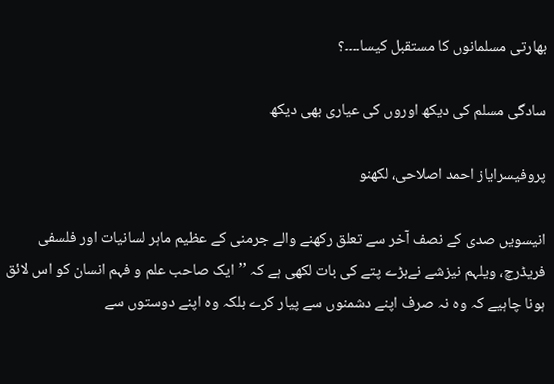بھارتی مسلمانوں کا مستقبل کیسا۔۔۔۔؟

سادگی مسلم کی دیکھ اوروں کی عیاری بھی دیکھ

پروفیسرایاز احمد اصلاحی، لکھنو

انیسویں صدی کے نصف آخر سے تعلق رکھنے والے جرمنی کے عظیم ماہر لسانیات اور فلسفی فریڈرچ، ویلہم نیزشے نےبڑے پتے کی بات لکھی ہے کہ ’’ایک صاحب علم و فہم انسان کو اس لائق ہونا چاہیے کہ وہ نہ صرف اپنے دشمنوں سے پیار کرے بلکہ وہ اپنے دوستوں سے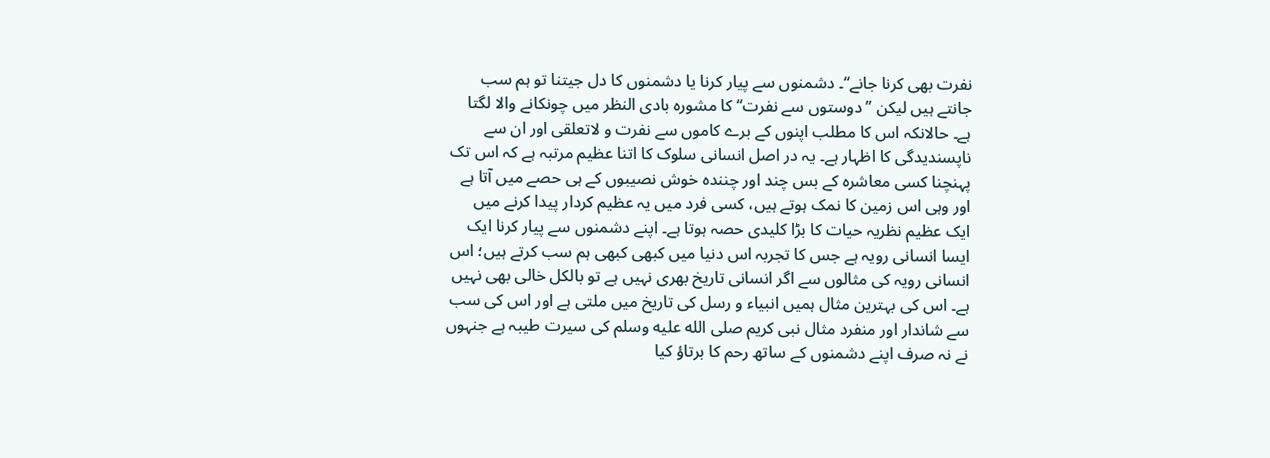نفرت بھی کرنا جانے‘‘۔ دشمنوں سے پیار کرنا یا دشمنوں کا دل جیتنا تو ہم سب جانتے ہیں لیکن ’’دوستوں سے نفرت‘‘ کا مشورہ بادی النظر میں چونکانے والا لگتا ہے۔ حالانکہ اس کا مطلب اپنوں کے برے کاموں سے نفرت و لاتعلقی اور ان سے ناپسندیدگی کا اظہار ہے۔ یہ در اصل انسانی سلوک کا اتنا عظیم مرتبہ ہے کہ اس تک پہنچنا کسی معاشرہ کے بس چند اور چنندہ خوش نصیبوں کے ہی حصے میں آتا ہے اور وہی اس زمین کا نمک ہوتے ہیں، کسی فرد میں یہ عظیم کردار پیدا کرنے میں ایک عظیم نظریہ حیات کا بڑا کلیدی حصہ ہوتا ہے۔ اپنے دشمنوں سے پیار کرنا ایک ایسا انسانی رویہ ہے جس کا تجربہ اس دنیا میں کبھی کبھی ہم سب کرتے ہیں؛ اس انسانی رویہ کی مثالوں سے اگر انسانی تاریخ بھری نہیں ہے تو بالکل خالی بھی نہیں ہے۔ اس کی بہترین مثال ہمیں انبیاء و رسل کی تاریخ میں ملتی ہے اور اس کی سب سے شاندار اور منفرد مثال نبی کریم صلى الله عليه وسلم کی سیرت طیبہ ہے جنہوں نے نہ صرف اپنے دشمنوں کے ساتھ رحم کا برتاؤ کیا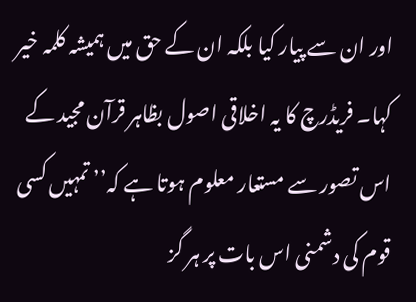اور ان سے پیار کیا بلکہ ان کے حق میں ہمیشہ کلمہ خیر کہا۔ فریڈرچ کا یہ اخلاقی اصول بظاہر قرآن مجید کے اس تصور سے مستعار معلوم ہوتا ہے کہ’’ تمہیں کسی قوم کی دشمنی اس بات پر ہر گز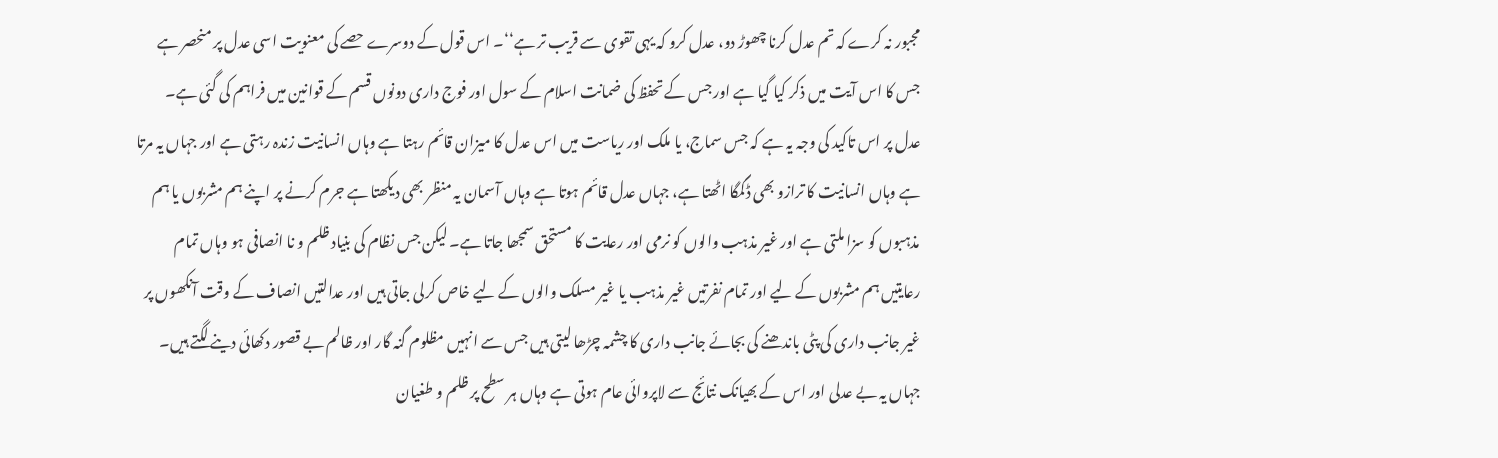مجبور نہ کرے کہ تم عدل کرنا چھوڑ دو، عدل کرو کہ یہی تقوی سے قریب تر ہے‘‘۔ اس قول کے دوسرے حصے کی معنویت اسی عدل پر منحصر ہے جس کا اس آیت میں ذکر کیا گیا ہے اور جس کے تحفظ کی ضمانت اسلام کے سول اور فوج داری دونوں قسم کے قوانین میں فراہم کی گئی ہے۔ عدل پر اس تاکید کی وجہ یہ ہے کہ جس سماج، یا ملک اور ریاست میں اس عدل کا میزان قائم رہتا ہے وہاں انسانیت زندہ رہتی ہے اور جہاں یہ مرتا ہے وہاں انسانیت کا ترازو بھی ڈگمگا اٹھتا ہے، جہاں عدل قائم ہوتا ہے وہاں آسمان یہ منظر بھی دیکھتا ہے جرم کرنے پر اپنے ہم مشربوں یا ہم مذہبوں کو سزا ملتی ہے اور غیر مذہب والوں کو نرمی اور رعایت کا مستحق سمجھا جاتا ہے۔ لیکن جس نظام کی بنیاد ظلم و نا انصافی ہو وہاں تمام رعایتیں ہم مشربوں کے لیے اور تمام نفرتیں غیر مذہب یا غیر مسلک والوں کے لیے خاص کرلی جاتی ہیں اور عدالتیں انصاف کے وقت آنکھوں پر غیر جانب داری کی پٹی باندھنے کی بجائے جانب داری کا چشمہ چڑھا لیتی ہیں جس سے انہیں مظلوم گنہ گار اور ظالم بے قصور دکھائی دینے لگتے ہیں۔ جہاں یہ بے عدلی اور اس کے بھیانک نتائج سے لاپروائی عام ہوتی ہے وہاں ہر سطح پر ظلم و طغیان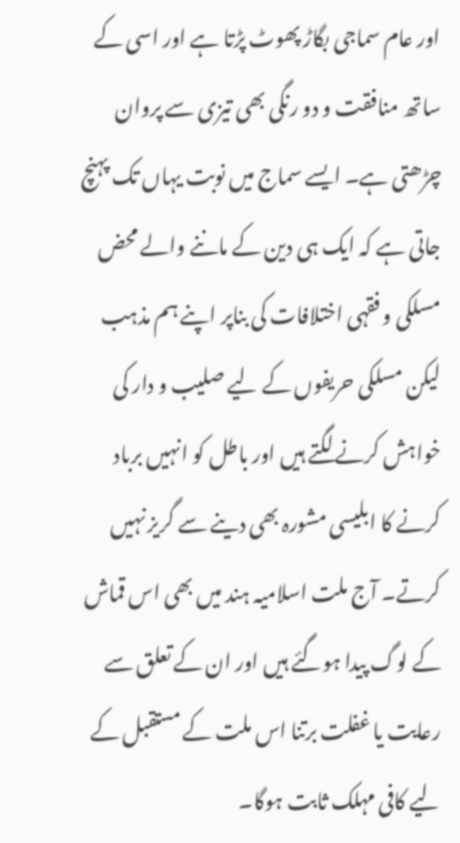اور عام سماجی بگاڑ پھوٹ پڑتا ہے اور اسی کے ساتھ منافقت و دو رنگی بھی تیزی سے پروان چڑھتی ہے۔ ایسے سماج میں نوبت یہاں تک پہنچ جاتی ہے کہ ایک ہی دین کے ماننے والے محض مسلکی و فقہی اختلافات کی بناپر اپنے ہم مذہب لیکن مسلکی حریفوں کے لیے صلیب و دار کی خواہش کرنے لگتے ہیں اور باطل کو انہیں برباد کرنے کا ابلیسی مشورہ بھی دینے سے گریز نہیں کرتے۔ آج ملت اسلامیہ ہند میں بھی اس قماش کے لوگ پیدا ہوگئے ہیں اور ان کے تعلق سے رعایت یا غفلت برتنا اس ملت کے مستقبل کے لیے کافی مہلک ثابت ہوگا۔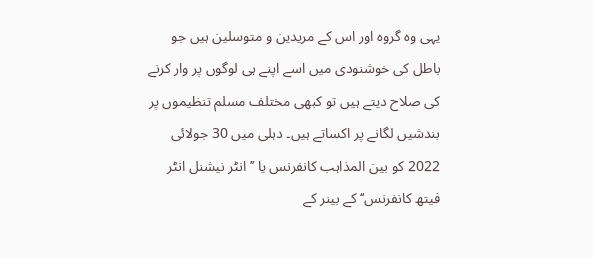یہی وہ گروہ اور اس کے مریدین و متوسلین ہیں جو باطل کی خوشنودی میں اسے اپنے ہی لوگوں پر وار کرنے کی صلاح دیتے ہیں تو کبھی مختلف مسلم تنظیموں پر بندشیں لگانے پر اکساتے ہیں۔ دہلی میں 30 جولائی 2022 کو بین المذاہب کانفرنس یا ’’انٹر نیشنل انٹر فیتھ کانفرنس‘‘ کے بینر کے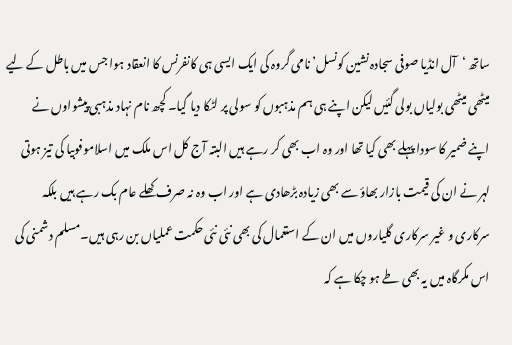ساتھ ‘آل انڈیا صوفی سجادہ نشین کونسل’ نامی گروہ کی ایک ایسی ہی کانفرنس کا انعقاد ہوا جس میں باطل کے لیے میٹھی میٹھی بولیاں بولی گئیں لیکن اپنے ہی ہم مذہبوں کو سولی پر لٹکا دیا گیا۔ کچھ نام نہاد مذہبی پیشواوں نے اپنے ضمیر کا سودا پہلے بھی کیا تھا اور وہ اب بھی کر رہے ہیں البتہ آج کل اس ملک میں اسلاموفوبیا کی تیز ہوتی لہر نے ان کی قیمت بازار بھاؤ سے بھی زیادہ بڑھادی ہے اور اب وہ نہ صرف کھلے عام بک رہے ہیں بلکہ سرکاری و غیر سرکاری گلیاروں میں ان کے استعمال کی بھی نئی نئی حکمت عملیاں بن رہی ہیں۔مسلم دشمنی کی اس مکرگاہ میں یہ بھی طے ہو چکا ہے کہ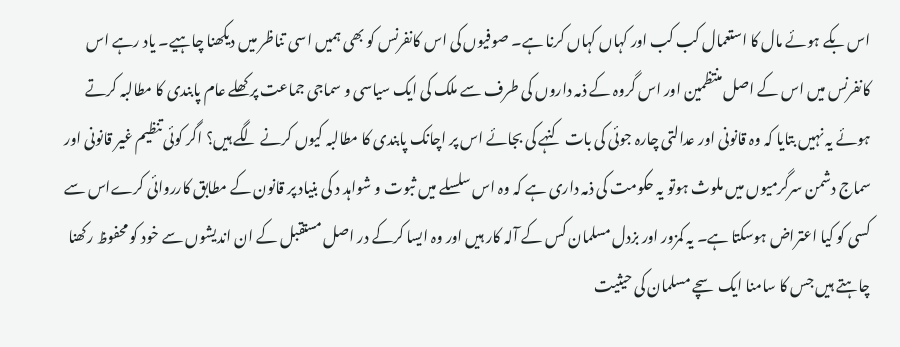اس بکے ہوئے مال کا استعمال کب کب اور کہاں کہاں کرنا ہے۔ صوفیوں کی اس کانفرنس کو بھی ہمیں اسی تناظر میں دیکھنا چاہیے۔ یاد رہے اس کانفرنس میں اس کے اصل منتظمین اور اس گروہ کے ذمہ داروں کی طرف سے ملک کی ایک سیاسی و سماجی جماعت پر کھلے عام پابندی کا مطالبہ کرتے ہوئے یہ نہیں بتایا کہ وہ قانونی اور عدالتی چارہ جوئی کی بات کنہے کی بجائے اس پر اچانک پابندی کا مطالبہ کیوں کرنے لگے ہیں؟ اگر کوئی تنظیم غیر قانونی اور سماج دشمن سرگرمیوں میں ملوث ہوتو یہ حکومت کی ذمہ داری ہے کہ وہ اس سلسلے میں ثبوت و شواہد د کی بنیاد پر قانون کے مطابق کارروائی کرےاس سے کسی کو کیا اعتراض ہوسکتا ہے۔ یہ کمزور اور بزدل مسلمان کس کے آلہ کار ہیں اور وہ ایسا کرکے در اصل مستقبل کے ان اندیشوں سے خود کو محفوظ رکھنا چاہتے ہیں جس کا سامنا ایک سچے مسلمان کی حیثیت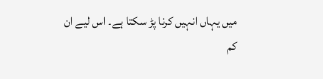میں یہاں انہیں کرنا پڑ سکتا ہے۔ اس لیے ان کم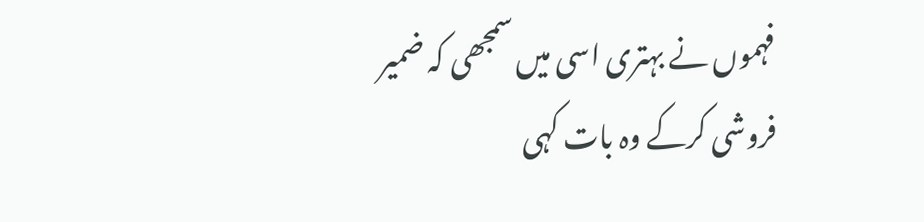فہموں نے بہتری اسی میں سمجھی کہ ضمیر فروشی کرکے وہ بات کہی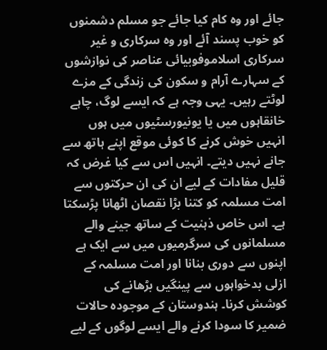جائے اور وہ کام کیا جائے جو مسلم دشمنوں کو خوب پسند آئے اور وہ سرکاری و غیر سرکاری اسلاموفوبیائی عناصر کی نوازشوں کے سہارے آرام و سکون کی زندگی کے مزے لوٹتے رہیں۔ یہی وجہ ہے کہ ایسے لوگ، چاہے خانقاہوں میں یا یونیورسٹیوں میں ہوں انہیں خوش کرنے کا کوئی موقع اپنے ہاتھ سے جانے نہیں دیتے۔ انہیں اس سے کیا غرض کہ قلیل مفادات کے لیے ان کی ان حرکتوں سے امت مسلمہ کو کتنا بڑا نقصان اٹھانا پڑسکتا ہے۔ اس خاص ذہنیت کے ساتھ جینے والے مسلمانوں کی سرگرمیوں میں سے ایک ہے اپنوں سے دوری بنانا اور امت مسلمہ کے ازلی بدخواہوں سے پینگیں بڑھانے کی کوشش کرنا۔ ہندوستان کے موجودہ حالات ضمیر کا سودا کرنے والے ایسے لوگوں کے لیے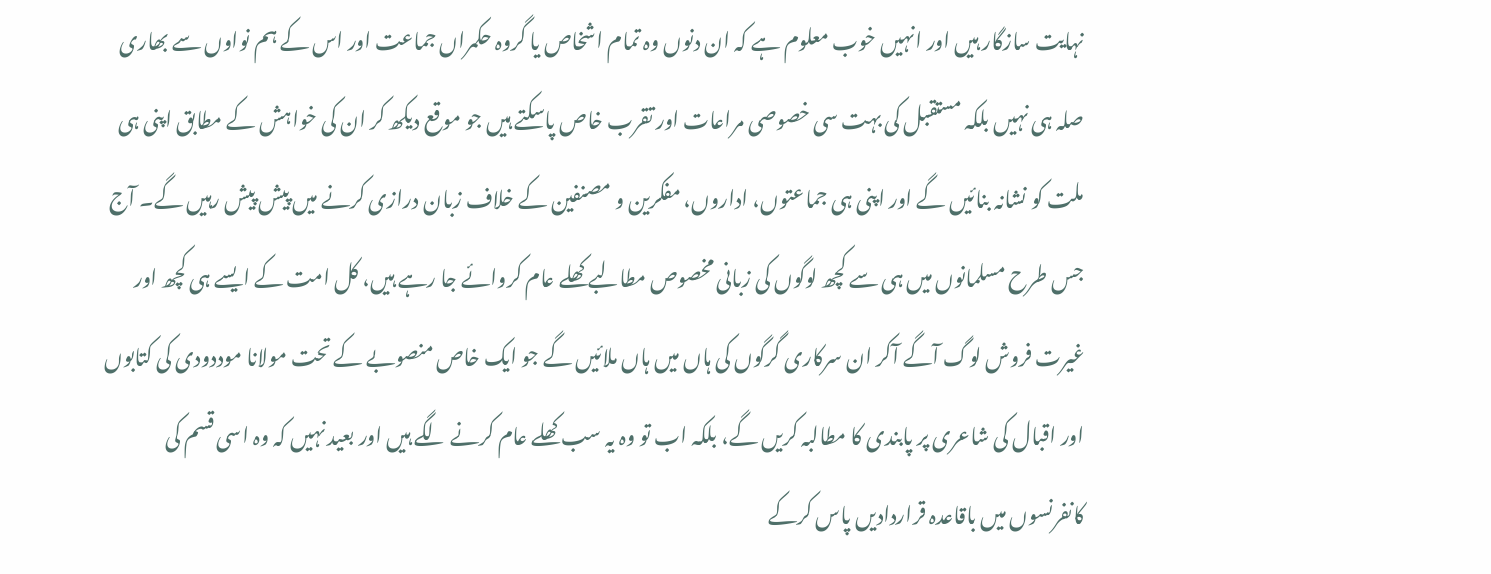نہایت سازگار ہیں اور انہیں خوب معلوم ہے کہ ان دنوں وہ تمام اشخاص یا گروہ حکمراں جماعت اور اس کے ہم نواوں سے بھاری صلہ ہی نہیں بلکہ مستقبل کی بہت سی خصوصی مراعات اور تقرب خاص پاسکتے ہیں جو موقع دیکھ کر ان کی خواہش کے مطابق اپنی ہی ملت کو نشانہ بنائیں گے اور اپنی ہی جماعتوں، اداروں، مفکرین و مصنفین کے خلاف زبان درازی کرنے میں پیش پیش رہیں گے۔ آج جس طرح مسلمانوں میں ہی سے کچھ لوگوں کی زبانی مخصوص مطالبے کھلے عام کروائے جا رہے ہیں، کل امت کے ایسے ہی کچھ اور غیرت فروش لوگ آگے آکر ان سرکاری گرگوں کی ہاں میں ہاں ملائیں گے جو ایک خاص منصوبے کے تحت مولانا موددودی کی کتابوں اور اقبال کی شاعری پر پابندی کا مطالبہ کریں گے، بلکہ اب تو وہ یہ سب کھلے عام کرنے لگے ہیں اور بعید نہیں کہ وہ اسی قسم کی کانفرنسوں میں باقاعدہ قراردادیں پاس کرکے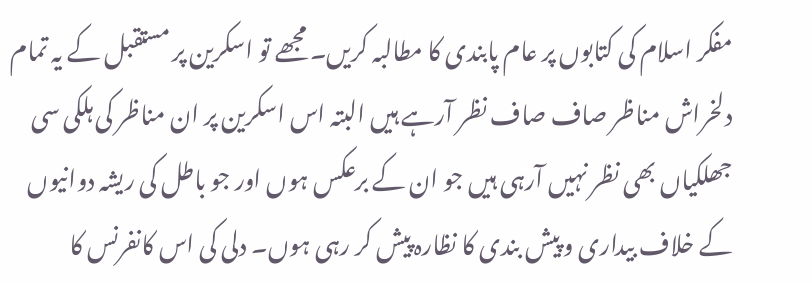مفکر اسلام کی کتابوں پر عام پابندی کا مطالبہ کریں۔ مجھے تو اسکرین پر مستقبل کے یہ تمام دلخراش مناظر صاف صاف نظر آرہے ہیں البتہ اس اسکرین پر ان مناظر کی ہلکی سی جھلکیاں بھی نظر نہیں آرہی ہیں جو ان کے برعکس ہوں اور جو باطل کی ریشہ دوانیوں کے خلاف بیداری و پیش بندی کا نظارہ پیش کر رہی ہوں۔ دلی کی اس کانفرنس کا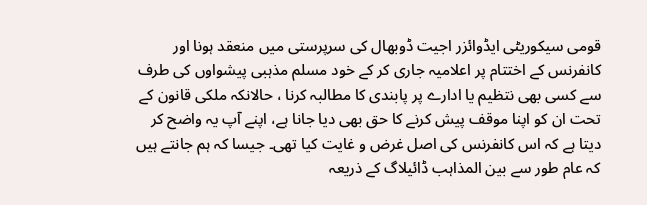قومی سیکوریٹی ایڈوائزر اجیت ڈوبھال کی سرپرستی میں منعقد ہونا اور کانفرنس کے اختتام پر اعلامیہ جاری کر کے خود مسلم مذہبی پیشواوں کی طرف سے کسی بھی نتظیم یا ادارے پر پابندی کا مطالبہ کرنا ، حالانکہ ملکی قانون کے تحت ان کو اپنا موقف پیش کرنے کا حق بھی دیا جانا ہے، اپنے آپ یہ واضح کر دیتا ہے کہ اس کانفرنس کی اصل غرض و غایت کیا تھی۔ جیسا کہ ہم جانتے ہیں کہ عام طور سے بین المذاہب ڈائیلاگ کے ذریعہ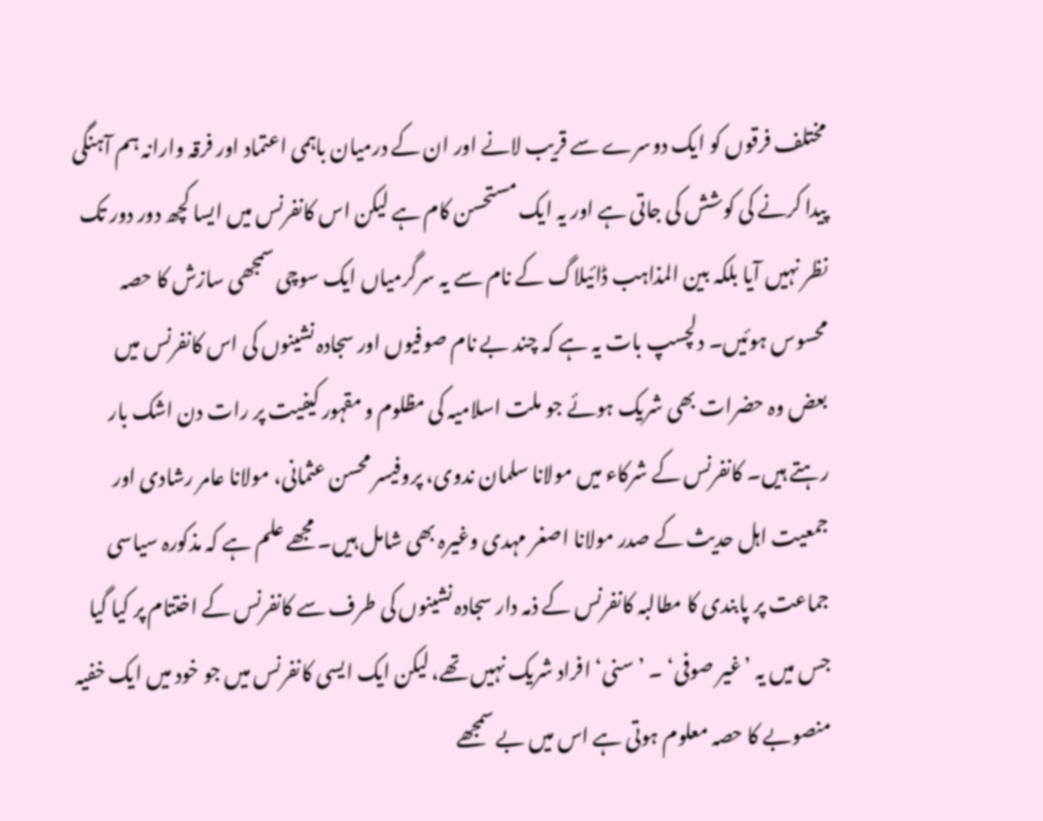مختلف فرقوں کو ایک دوسرے سے قریب لانے اور ان کے درمیان باہمی اعتماد اور فرقہ وارانہ ہم آہنگی پیدا کرنے کی کوشش کی جاتی ہے اور یہ ایک مستحسن کام ہے لیکن اس کانفرنس میں ایسا کچھ دور دور تک نظر نہیں آیا بلکہ بین المذاہب ڈائیلاگ کے نام سے یہ سرگرمیاں ایک سوچی سمجھی سازش کا حصہ محسوس ہوئیں۔ دلچسپ بات یہ ہے کہ چند بے نام صوفیوں اور سجادہ نشینوں کی اس کانفرنس میں بعض وہ حضرات بھی شریک ہوئے جو ملت اسلامیہ کی مظلوم و مقہور کیفیت پر رات دن اشک بار رہتے ہیں۔ کانفرنس کے شرکاء میں مولانا سلمان ندوی، پروفیسر محسن عثمانی، مولانا عامر رشادی اور جمعیت اہل حدیث کے صدر مولانا اصغر مہدی وغیرہ بھی شامل ہیں۔ مجھے علم ہے کہ مذکورہ سیاسی جماعت پر پابندی کا مطالبہ کانفرنس کے ذمہ دار سجادہ نشینوں کی طرف سے کانفرنس کے اختتام پر کیا گیا جس میں یہ ’غیر صوفی‘ ۔ ’سنی‘ افراد شریک نہیں تھے، لیکن ایک ایسی کانفرنس میں جو خود میں ایک خفیہ منصوبے کا حصہ معلوم ہوتی ہے اس میں بے سمجھے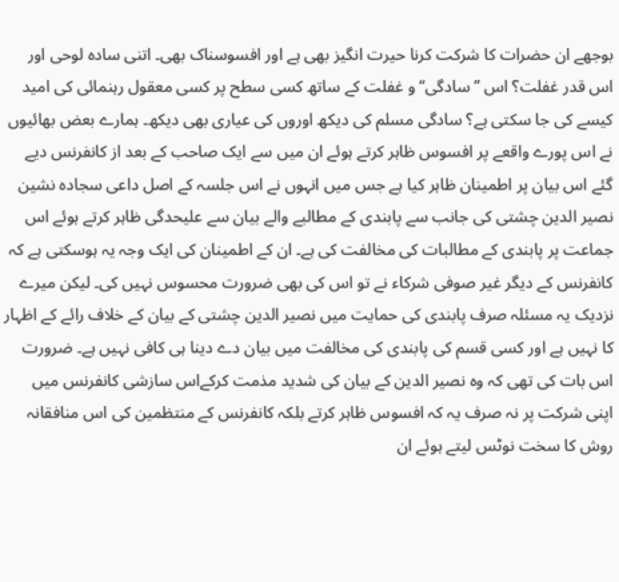بوجھے ان حضرات کا شرکت کرنا حیرت انگیز بھی ہے اور افسوسناک بھی۔ اتنی سادہ لوحی اور اس قدر غفلت؟ اس ’’سادگی‘‘ و غفلت کے ساتھ کسی سطح پر کسی معقول رہنمائی کی امید کیسے کی جا سکتی ہے؟ سادگی مسلم کی دیکھ اوروں کی عیاری بھی دیکھ۔ ہمارے بعض بھائیوں نے اس پورے واقعے پر افسوس ظاہر کرتے ہوئے ان میں سے ایک صاحب کے بعد از کانفرنس دیے گئے اس بیان پر اطمینان ظاہر کیا ہے جس میں انہوں نے اس جلسہ کے اصل داعی سجادہ نشین نصیر الدین چشتی کی جانب سے پابندی کے مطالبے والے بیان سے علیحدگی ظاہر کرتے ہوئے اس جماعت پر پابندی کے مطالبات کی مخالفت کی ہے۔ ان کے اطمینان کی ایک وجہ یہ ہوسکتی ہے کہ کانفرنس کے دیگر غیر صوفی شرکاء نے تو اس کی بھی ضرورت محسوس نہیں کی۔ لیکن میرے نزدیک یہ مسئلہ صرف پابندی کی حمایت میں نصیر الدین چشتی کے بیان کے خلاف رائے کے اظہار کا نہیں ہے اور کسی قسم کی پابندی کی مخالفت میں بیان دے دینا ہی کافی نہیں ہے۔ ضرورت اس بات کی تھی کہ وہ نصیر الدین کے بیان کی شدید مذمت کرکےاس سازشی کانفرنس میں اپنی شرکت پر نہ صرف یہ کہ افسوس ظاہر کرتے بلکہ کانفرنس کے منتظمین کی اس منافقانہ روش کا سخت نوٹس لیتے ہوئے ان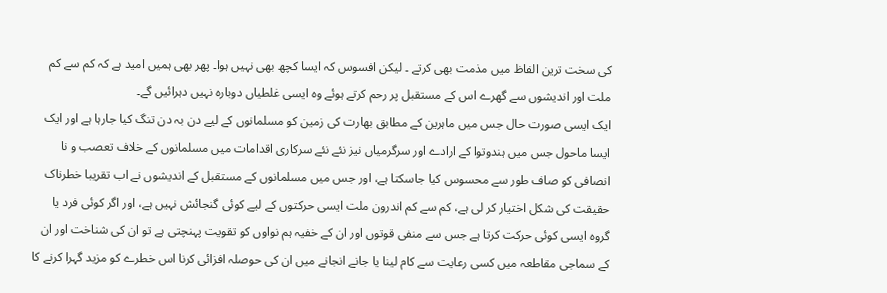کی سخت ترین الفاظ میں مذمت بھی کرتے ۔ لیکن افسوس کہ ایسا کچھ بھی نہیں ہوا۔ پھر بھی ہمیں امید ہے کہ کم سے کم ملت اور اندیشوں سے گھرے اس کے مستقبل پر رحم کرتے ہوئے وہ ایسی غلطیاں دوبارہ نہیں دہرائیں گے۔
ایک ایسی صورت حال جس میں ماہرین کے مطابق بھارت کی زمین کو مسلمانوں کے لیے دن بہ دن تنگ کیا جارہا ہے اور ایک ایسا ماحول جس میں ہندوتوا کے ارادے اور سرگرمیاں نیز نئے نئے سرکاری اقدامات میں مسلمانوں کے خلاف تعصب و نا انصافی کو صاف طور سے محسوس کیا جاسکتا ہے، اور جس میں مسلمانوں کے مستقبل کے اندیشوں نے اب تقریبا خطرناک حقیقت کی شکل اختیار کر لی ہے، کم سے کم اندرون ملت ایسی حرکتوں کے لیے کوئی گنجائش نہیں ہے، اور اگر کوئی فرد یا گروہ ایسی کوئی حرکت کرتا ہے جس سے منفی قوتوں اور ان کے خفیہ ہم نواوں کو تقویت پہنچتی ہے تو ان کی شناخت اور ان کے سماجی مقاطعہ میں کسی رعایت سے کام لینا یا جانے انجانے میں ان کی حوصلہ افزائی کرنا اس خطرے کو مزید گہرا کرنے کا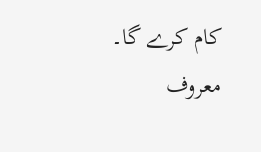کام کرے گا۔ معروف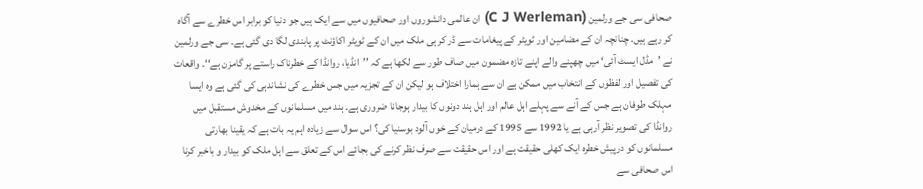صحافی سی جے ورلمین (C J Werleman) ان عالمی دانشوروں اور صحافیوں میں سے ایک ہیں جو دنیا کو برابر اس خطرے سے آگاہ کر رہے ہیں. چنانچہ ان کے مضامین اور ٹویٹر کے پیغامات سے ڈر کر ہی ملک میں ان کے ٹویٹر اکاؤنٹ پر پابندی لگا دی گئی ہے۔ سی جے ورلمین نے ’مڈل ایسٹ آئی‘ میں چھپنے والے اپنے تازہ مضمون میں صاف طور سے لکھا ہے کہ ’’انڈیا، روانڈا کے خطرناک راستے پر گامزن ہے‘‘۔ واقعات کی تفصیل اور لفظوں کے انتخاب میں ممکن ہے ان سے ہمارا اختلاف ہو لیکن ان کے تجزیہ میں جس خطرے کی نشاندہی کی گئی ہے وہ ایسا مہلک طوفان ہے جس کے آنے سے پہلے اہل عالم اور اہل ہند دونوں کا بیدار ہوجانا ضروری ہے۔ ہند میں مسلمانوں کے مخدوش مستقبل میں روانڈا کی تصویر نظر آرہی ہے یا 1992 سے 1995 کے درمیان کے خوں آلود بوسنیا کی؟ اس سوال سے زیادہ اہم یہ بات ہے کہ یقینا بھارتی مسلمانوں کو درپیش خطرہ ایک کھلی حقیقت ہے اور اس حقیقت سے صرف نظر کرنے کی بجائے اس کے تعلق سے اہل ملک کو بیدار و باخبر کرنا اس صحافی سے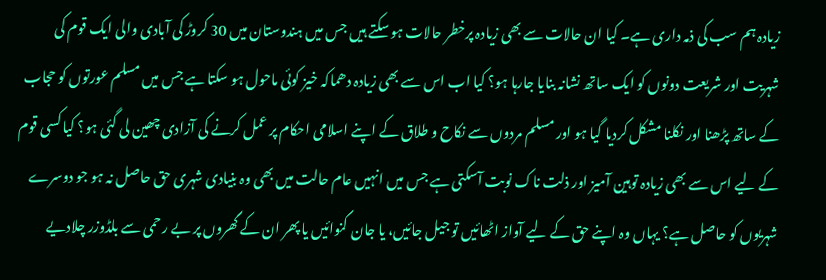زیادہ ہم سب کی ذمہ داری ہے۔ کیا ان حالات سے بھی زیادہ پرخطر حالات ہو سکتے ہیں جس میں ہندوستان میں 30 کروڑ کی آبادی والی ایک قوم کی شہریت اور شریعت دونوں کو ایک ساتھ نشانہ بنایا جارہا ہو؟ کیا اب اس سے بھی زیادہ دھماکہ خیز کوئی ماحول ہو سکتا ہے جس میں مسلم عورتوں کو حجاب کے ساتھ پڑھنا اور نکلنا مشکل کردیا گیا ہو اور مسلم مردوں سے نکاح و طلاق کے اپنے اسلامی احکام پر عمل کرنے کی آزادی چھین لی گئی ہو؟ کیا کسی قوم کے لیے اس سے بھی زیادہ توہین آمیز اور ذلت ناک نوبت آسکتی ہے جس میں انہیں عام حالت میں بھی وہ بنیادی شہری حق حاصل نہ ہو جو دوسرے شہریوں کو حاصل ہے؟ یہاں وہ اپنے حق کے لیے آواز اٹھائیں تو جیل جائیں، یا جان گنوائیں یا پھر ان کے گھروں پر بے رحمی سے بلڈوزر چلادیے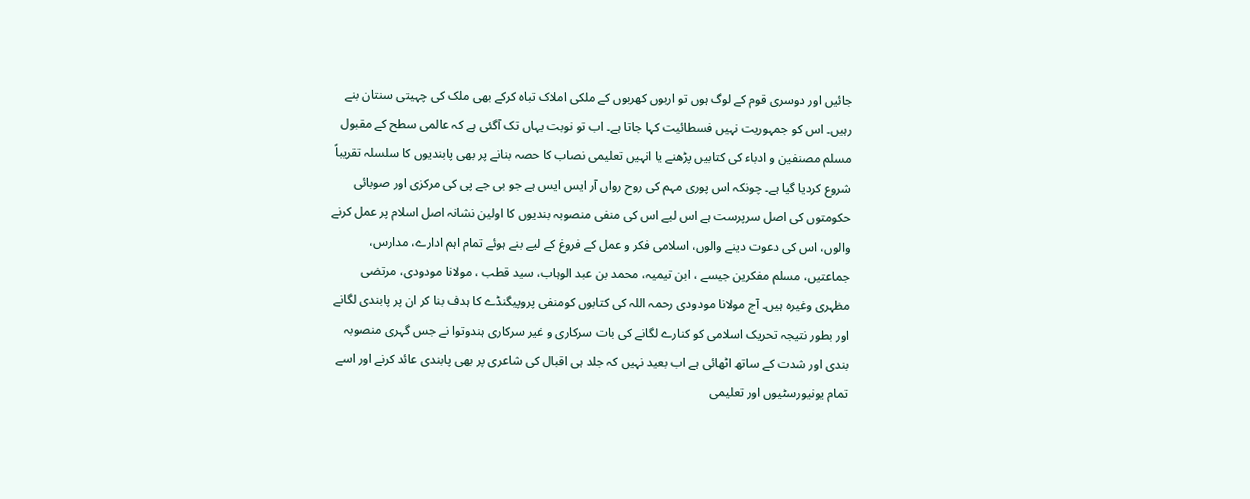جائیں اور دوسری قوم کے لوگ ہوں تو اربوں کھربوں کے ملکی املاک تباہ کرکے بھی ملک کی چہیتی سنتان بنے رہیں۔ اس کو جمہوریت نہیں فسطائیت کہا جاتا ہے۔ اب تو نوبت یہاں تک آگئی ہے کہ عالمی سطح کے مقبول مسلم مصنفین و ادباء کی کتابیں پڑھنے یا انہیں تعلیمی نصاب کا حصہ بنانے پر بھی پابندیوں کا سلسلہ تقریباً شروع کردیا گیا ہے۔ چونکہ اس پوری مہم کی روح رواں آر ایس ایس ہے جو بی جے پی کی مرکزی اور صوبائی حکومتوں کی اصل سرپرست ہے اس لیے اس کی منفی منصوبہ بندیوں کا اولین نشانہ اصل اسلام پر عمل کرنے والوں، اس کی دعوت دینے والوں، اسلامی فکر و عمل کے فروغ کے لیے بنے ہوئے تمام اہم ادارے، مدارس، جماعتیں، مسلم مفکرین جیسے ، ابن تیمیہ، محمد بن عبد الوہاب، سید قطب ، مولانا مودودی، مرتضی مظہری وغیرہ ہیں۔ آج مولانا مودودی رحمہ اللہ کی کتابوں کومنفی پروپیگنڈے کا ہدف بنا کر ان پر پابندی لگانے اور بطور نتیجہ تحریک اسلامی کو کنارے لگانے کی بات سرکاری و غیر سرکاری ہندوتوا نے جس گہری منصوبہ بندی اور شدت کے ساتھ اٹھائی ہے اب بعید نہیں کہ جلد ہی اقبال کی شاعری پر بھی پابندی عائد کرنے اور اسے تمام یونیورسٹیوں اور تعلیمی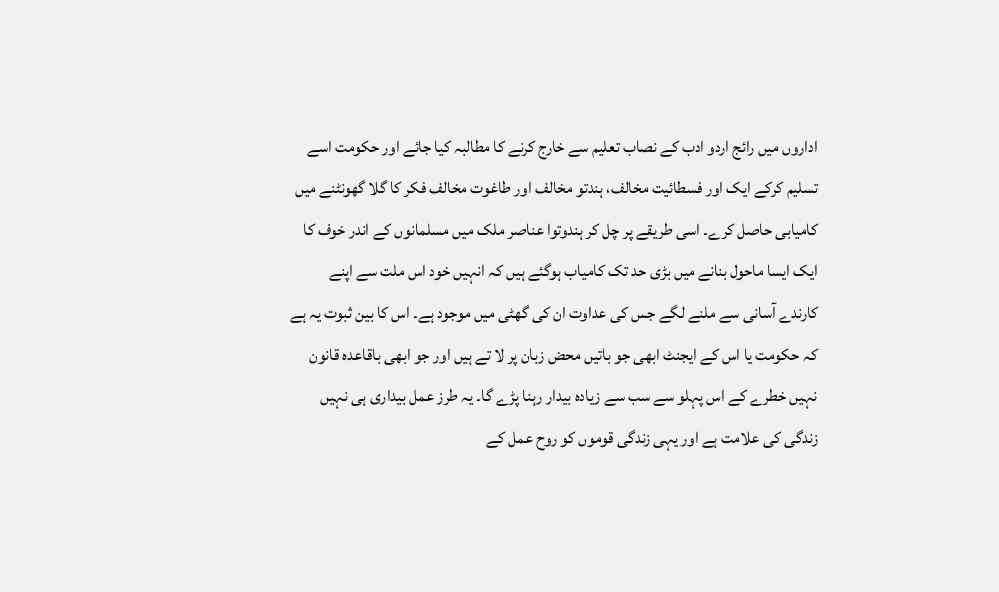اداروں میں رائج اردو ادب کے نصاب تعلیم سے خارج کرنے کا مطالبہ کیا جائے اور حکومت اسے تسلیم کرکے ایک اور فسطائیت مخالف، ہندتو مخالف اور طاغوت مخالف فکر کا گلا گھونٹنے میں کامیابی حاصل کرے۔ اسی طریقے پر چل کر ہندوتوا عناصر ملک میں مسلمانوں کے اندر خوف کا ایک ایسا ماحول بنانے میں بڑی حد تک کامیاب ہوگئے ہیں کہ انہیں خود اس ملت سے اپنے کارندے آسانی سے ملنے لگے جس کی عداوت ان کی گھٹی میں موجود ہے۔ اس کا بین ثبوت یہ ہے کہ حکومت یا اس کے ایجنٹ ابھی جو باتیں محض زبان پر لا تے ہیں اور جو ابھی باقاعدہ قانون نہیں خطرے کے اس پہلو سے سب سے زیادہ بیدار رہنا پڑے گا۔ یہ طرز عمل بیداری ہی نہیں زندگی کی علامت ہے اور یہی زندگی قوموں کو روح عمل کے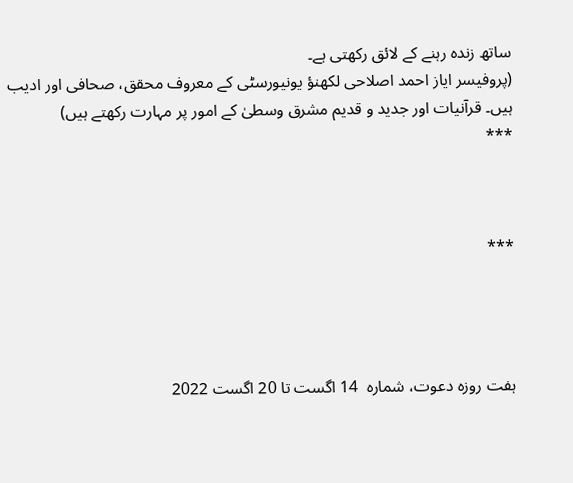ساتھ زندہ رہنے کے لائق رکھتی ہے۔
(پروفیسر ایاز احمد اصلاحی لکھنؤ یونیورسٹی کے معروف محقق، صحافی اور ادیب ہیں۔ قرآنیات اور جدید و قدیم مشرق وسطیٰ کے امور پر مہارت رکھتے ہیں)
***



***




ہفت روزہ دعوت، شمارہ  14 اگست تا 20 اگست 2022